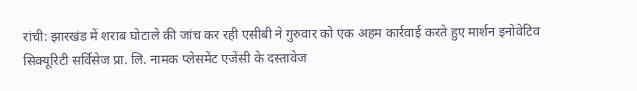रांची: झारखंड में शराब घोटाले की जांच कर रही एसीबी ने गुरुवार को एक अहम कार्रवाई करते हुए मार्शन इनोवेटिव सिक्यूरिटी सर्विसेज प्रा. लि. नामक प्लेसमेंट एजेंसी के दस्तावेज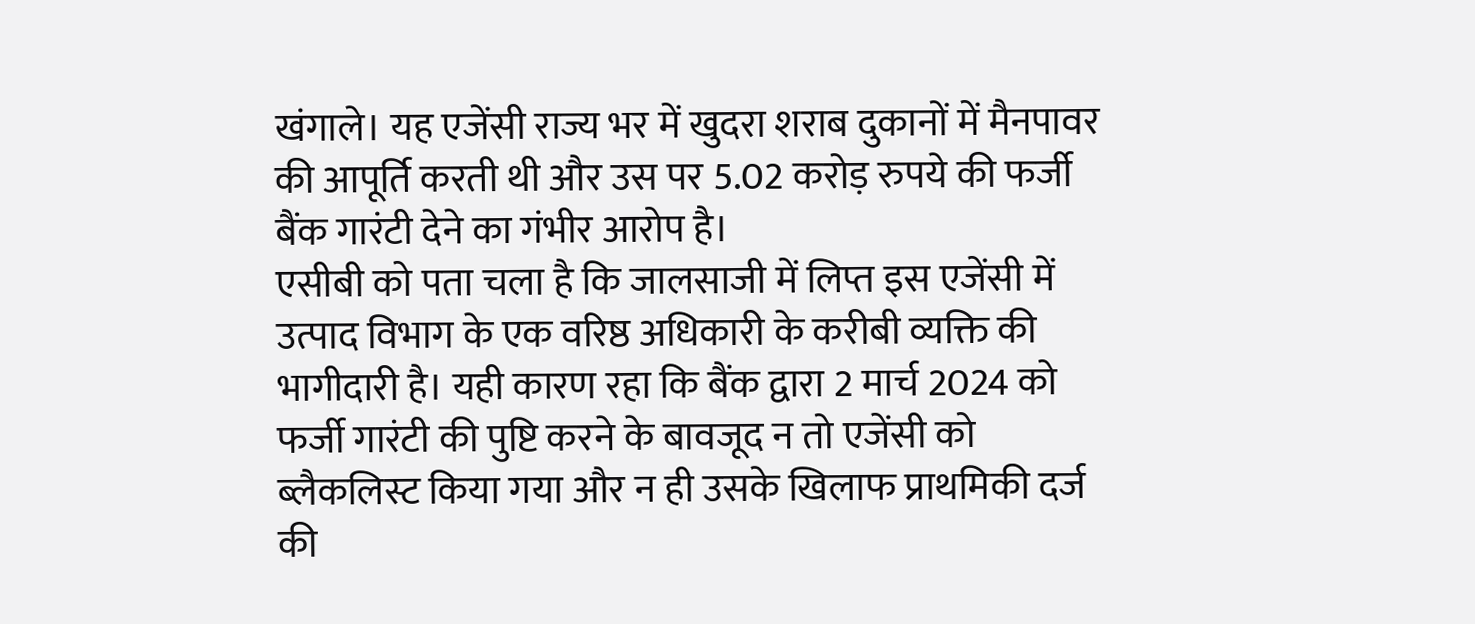खंगाले। यह एजेंसी राज्य भर में खुदरा शराब दुकानों में मैनपावर की आपूर्ति करती थी और उस पर 5.02 करोड़ रुपये की फर्जी बैंक गारंटी देने का गंभीर आरोप है।
एसीबी को पता चला है कि जालसाजी में लिप्त इस एजेंसी में उत्पाद विभाग के एक वरिष्ठ अधिकारी के करीबी व्यक्ति की भागीदारी है। यही कारण रहा कि बैंक द्वारा 2 मार्च 2024 को फर्जी गारंटी की पुष्टि करने के बावजूद न तो एजेंसी को ब्लैकलिस्ट किया गया और न ही उसके खिलाफ प्राथमिकी दर्ज की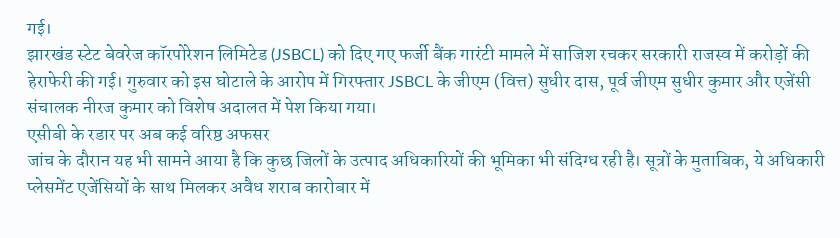गई।
झारखंड स्टेट बेवरेज कॉरपोरेशन लिमिटेड (JSBCL) को दिए गए फर्जी बैंक गारंटी मामले में साजिश रचकर सरकारी राजस्व में करोड़ों की हेराफेरी की गई। गुरुवार को इस घोटाले के आरोप में गिरफ्तार JSBCL के जीएम (वित्त) सुधीर दास, पूर्व जीएम सुधीर कुमार और एजेंसी संचालक नीरज कुमार को विशेष अदालत में पेश किया गया।
एसीबी के रडार पर अब कई वरिष्ठ अफसर
जांच के दौरान यह भी सामने आया है कि कुछ जिलों के उत्पाद अधिकारियों की भूमिका भी संदिग्ध रही है। सूत्रों के मुताबिक, ये अधिकारी प्लेसमेंट एजेंसियों के साथ मिलकर अवैध शराब कारोबार में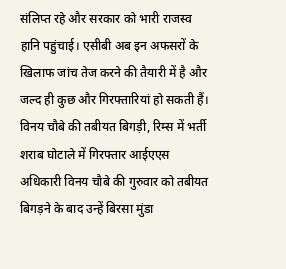संलिप्त रहे और सरकार को भारी राजस्व हानि पहुंचाई। एसीबी अब इन अफसरों के खिलाफ जांच तेज करने की तैयारी में है और जल्द ही कुछ और गिरफ्तारियां हो सकती हैं।
विनय चौबे की तबीयत बिगड़ी, रिम्स में भर्ती
शराब घोटाले में गिरफ्तार आईएएस अधिकारी विनय चौबे की गुरुवार को तबीयत बिगड़ने के बाद उन्हें बिरसा मुंडा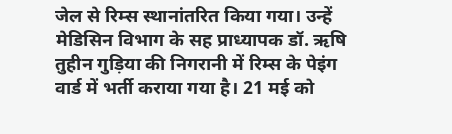जेल से रिम्स स्थानांतरित किया गया। उन्हें मेडिसिन विभाग के सह प्राध्यापक डॉ. ऋषि तुहीन गुड़िया की निगरानी में रिम्स के पेइंग वार्ड में भर्ती कराया गया है। 21 मई को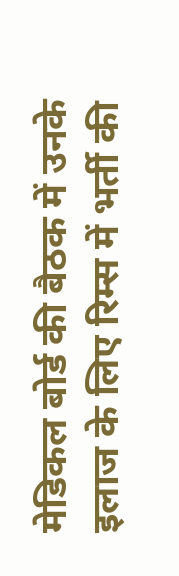मेडिकल बोर्ड की बैठक में उनके इलाज के लिए रिम्स में भर्ती की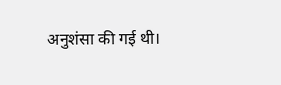अनुशंसा की गई थी।